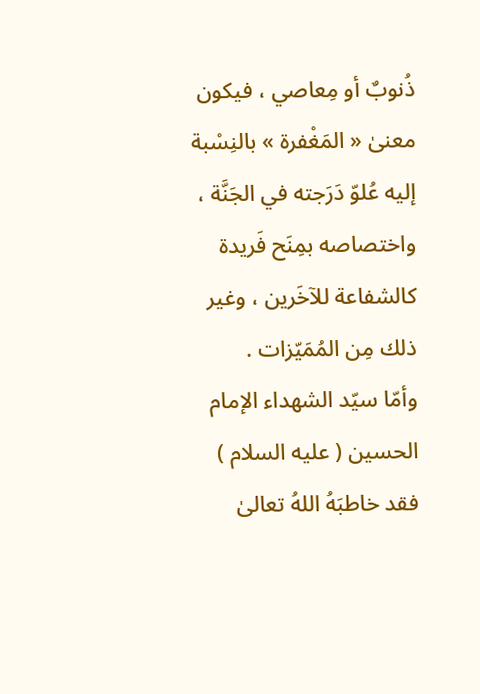ذُنوبٌ أو مِعاصي ، فيكون معنىٰ « المَغْفرة » بالنِسْبة إليه عُلوّ دَرَجته في الجَنَّة ، واختصاصه بمِنَح فَريدة كالشفاعة للآخَرين ، وغير ذلك مِن المُمَيّزات .
وأمّا سيّد الشهداء الإمام الحسين ( عليه السلام ) فقد خاطبَهُ اللهُ تعالىٰ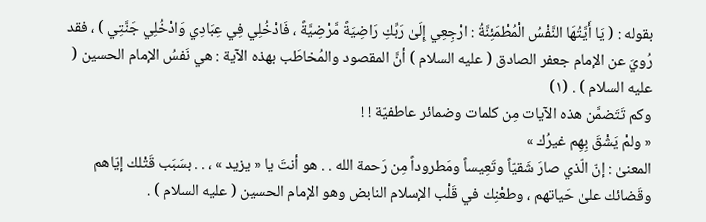بقوله : ( يَا أَيَّتُهَا النَّفْسُ الْمُطْمَئِنَّةُ : ارْجِعِي إِلَىٰ رَبِّكِ رَاضِيَةً مَّرْضِيَّةً ، فَادْخُلِي فِي عِبَادِي وَادْخُلِي جَنَّتِي ) ، فقد رُويَ عن الإمام جعفر الصادق ( عليه السلام ) أنَّ المقصود والمُخاطَب بهذه الآية : هي نَفسُ الإمام الحسين ( عليه السلام ) . (١)
وكم تَتَضمَّن هذه الآيات مِن كلمات وضمائر عاطفيّة ! !
« ولمْ يَشْقَ بِهِم غيرُك »
المعنىٰ : إنّ الّذي صارَ شَقيّاً وتَعِيساً ومَطروداً مِن رَحمة الله . . هو أنتَ يا « يزيد » ، . . بسَبَب قَتْلك إيّاهم وقَضائك علىٰ حَياتهم ، وطعْنِك في قَلْب الإسلام النابض وهو الإمام الحسين ( عليه السلام ) .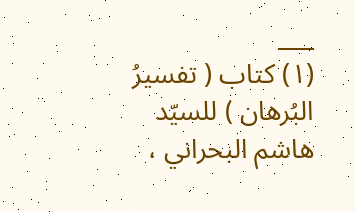___
(١) كتاب ( تفسيرُ البُرهان ) للسيّد هاشم البحراني ،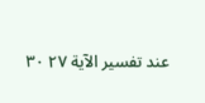عند تفسير الآية ٢٧ ٣٠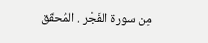مِن سورة الفَجْر . المُحقّق